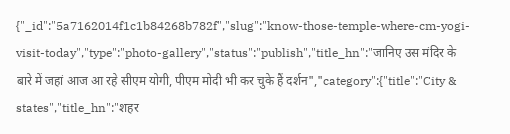{"_id":"5a7162014f1c1b84268b782f","slug":"know-those-temple-where-cm-yogi-visit-today","type":"photo-gallery","status":"publish","title_hn":"जानिए उस मंदिर के बारे में जहां आज आ रहे सीएम योगी, पीएम मोदी भी कर चुके हैं दर्शन","category":{"title":"City & states","title_hn":"शहर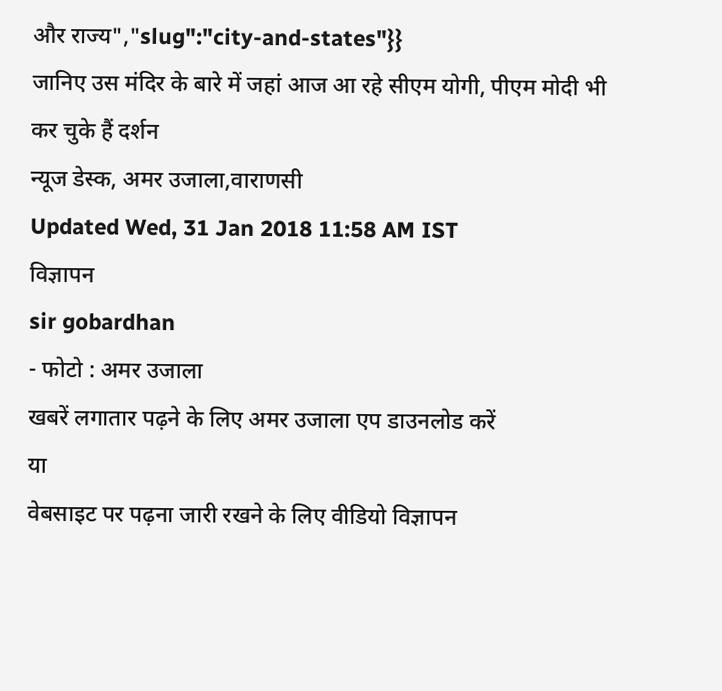और राज्य","slug":"city-and-states"}}
जानिए उस मंदिर के बारे में जहां आज आ रहे सीएम योगी, पीएम मोदी भी कर चुके हैं दर्शन
न्यूज डेस्क, अमर उजाला,वाराणसी
Updated Wed, 31 Jan 2018 11:58 AM IST
विज्ञापन
sir gobardhan
- फोटो : अमर उजाला
खबरें लगातार पढ़ने के लिए अमर उजाला एप डाउनलोड करें
या
वेबसाइट पर पढ़ना जारी रखने के लिए वीडियो विज्ञापन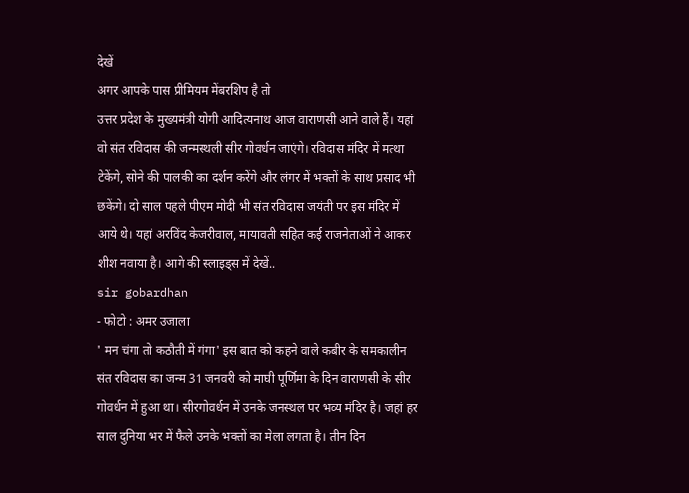देखें
अगर आपके पास प्रीमियम मेंबरशिप है तो
उत्तर प्रदेश के मुख्यमंत्री योगी आदित्यनाथ आज वाराणसी आने वाले हैं। यहां वो संत रविदास की जन्मस्थली सीर गोवर्धन जाएंगे। रविदास मंदिर में मत्था टेकेंगे, सोने की पालकी का दर्शन करेंगे और लंगर में भक्तों के साथ प्रसाद भी छकेंगे। दो साल पहले पीएम मोदी भी संत रविदास जयंती पर इस मंदिर में आये थे। यहां अरविंद केजरीवाल, मायावती सहित कई राजनेताओं ने आकर शीश नवाया है। आगे की स्लाइड्स में देखें..
sir gobardhan
- फोटो : अमर उजाला
' मन चंगा तो कठौती में गंगा' इस बात को कहने वाले कबीर के समकालीन संत रविदास का जन्म 31 जनवरी को माघी पूर्णिमा के दिन वाराणसी के सीर गोवर्धन में हुआ था। सीरगोवर्धन में उनके जनस्थल पर भव्य मंदिर है। जहां हर साल दुनिया भर में फैले उनके भक्तों का मेला लगता है। तीन दिन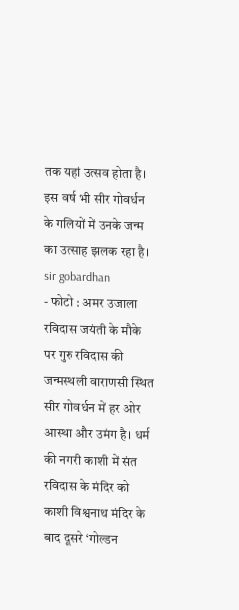तक यहां उत्सव होता है। इस वर्ष भी सीर गोवर्धन के गलियों में उनके जन्म का उत्साह झलक रहा है।
sir gobardhan
- फोटो : अमर उजाला
रविदास जयंती के मौके पर गुरु रविदास की जन्मस्थली वाराणसी स्थित सीर गोवर्धन में हर ओर आस्था और उमंग है। धर्म की नगरी काशी में संत रविदास के मंदिर को काशी विश्वनाथ मंदिर के बाद दूसरे ‘गोल्डन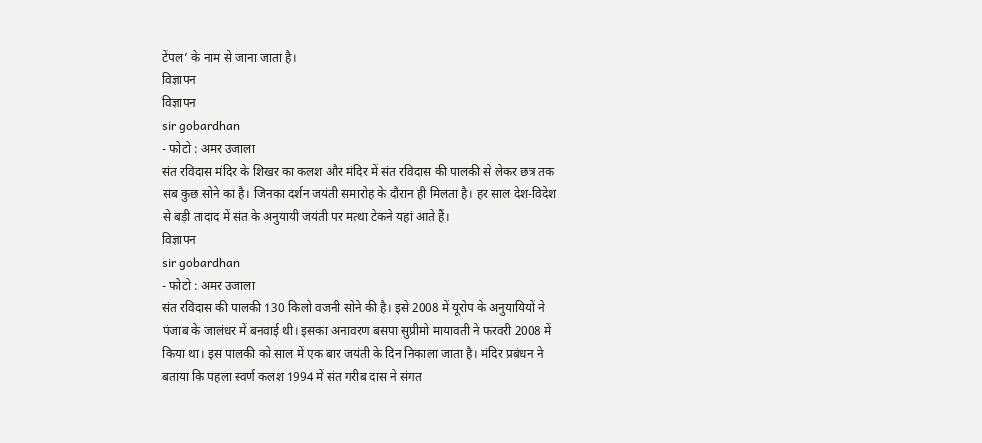टेंपल’ के नाम से जाना जाता है।
विज्ञापन
विज्ञापन
sir gobardhan
- फोटो : अमर उजाला
संत रविदास मंदिर के शिखर का कलश और मंदिर में संत रविदास की पालकी से लेकर छत्र तक सब कुछ सोने का है। जिनका दर्शन जयंती समारोह के दौरान ही मिलता है। हर साल देश-विदेश से बड़ी तादाद में संत के अनुयायी जयंती पर मत्था टेकने यहां आते हैं।
विज्ञापन
sir gobardhan
- फोटो : अमर उजाला
संत रविदास की पालकी 130 किलो वजनी सोने की है। इसे 2008 में यूरोप के अनुयायियों ने पंजाब के जालंधर में बनवाई थी। इसका अनावरण बसपा सुप्रीमो मायावती ने फरवरी 2008 में किया था। इस पालकी को साल में एक बार जयंती के दिन निकाला जाता है। मंदिर प्रबंधन ने बताया कि पहला स्वर्ण कलश 1994 में संत गरीब दास ने संगत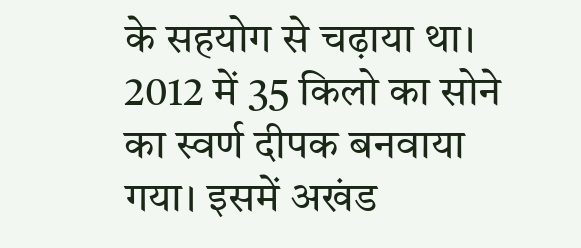के सहयोग से चढ़ाया था। 2012 में 35 किलो का सोने का स्वर्ण दीपक बनवाया गया। इसमें अखंड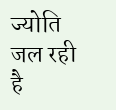ज्योति जल रही है